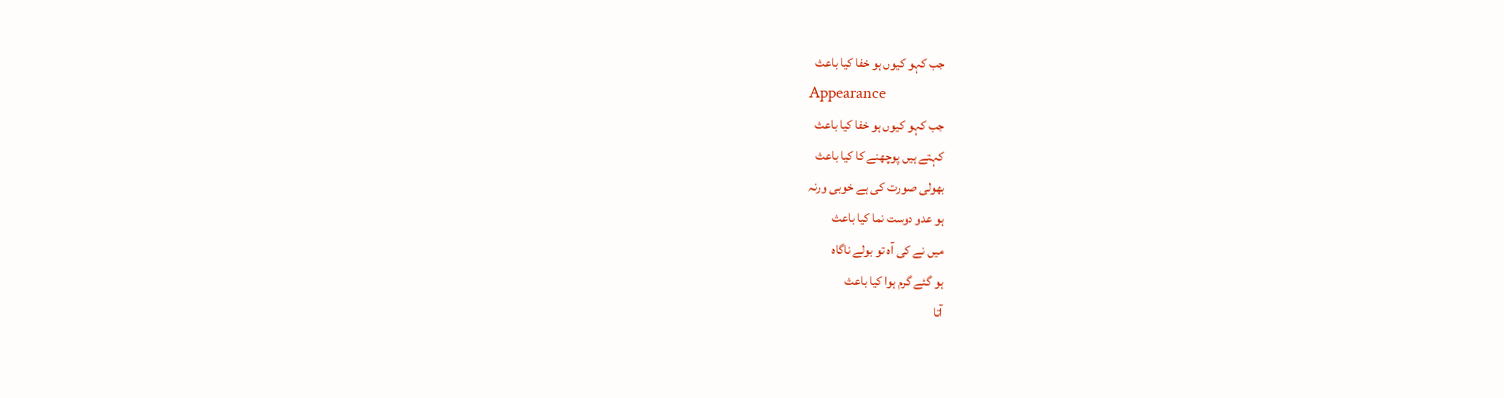جب کہو کیوں ہو خفا کیا باعث
Appearance
جب کہو کیوں ہو خفا کیا باعث
کہتے ہیں پوچھنے کا کیا باعث
بھولی صورت کی ہے خوبی ورنہ
ہو عدو دوست نما کیا باعث
میں نے کی آہ تو بولے ناگاہ
ہو گئے گرم ہوا کیا باعث
آتا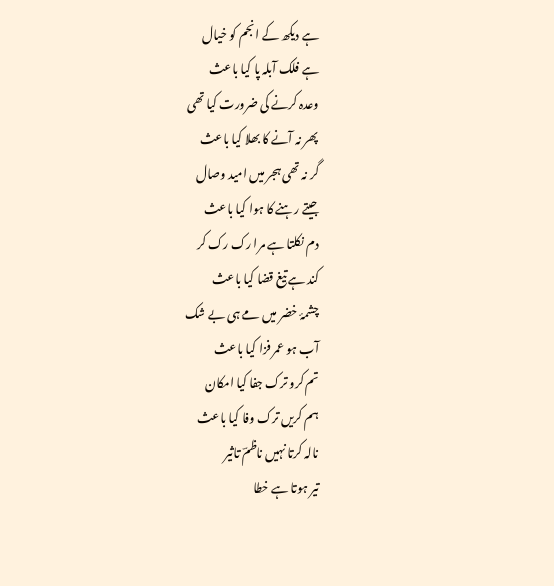ہے دیکھ کے انجم کو خیال
ہے فلک آبلہ پا کیا باعث
وعدہ کرنے کی ضرورت کیا تھی
پھر نہ آنے کا بھلا کیا باعث
گر نہ تھی ہجر میں امید وصال
جیتے رہنے کا ہوا کیا باعث
دم نکلتا ہے مرا رک رک کر
کند ہے تیغ قضا کیا باعث
چشمۂ خضر میں مے ہی بے شک
آب ہو عمر فزا کیا باعث
تم کرو ترک جفا کیا امکان
ہم کریں ترک وفا کیا باعث
نالہ کرتا نہیں ناظمؔ تاثیر
تیر ہوتا ہے خطا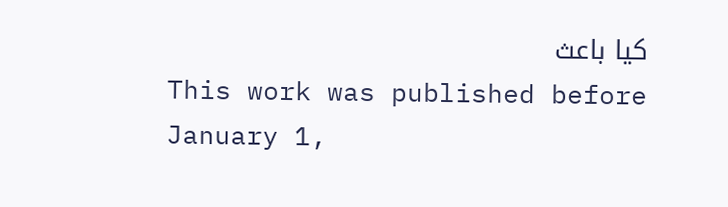کیا باعث
This work was published before January 1,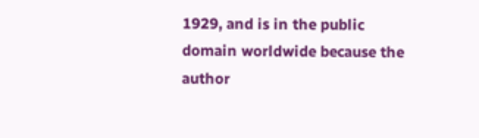1929, and is in the public domain worldwide because the author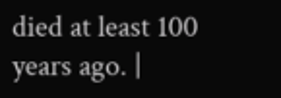died at least 100 years ago. |